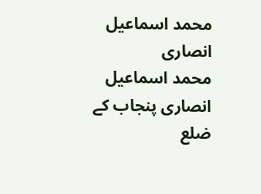محمد اسماعیل انصاری
محمد اسماعیل انصاری پنجاب کے ضلع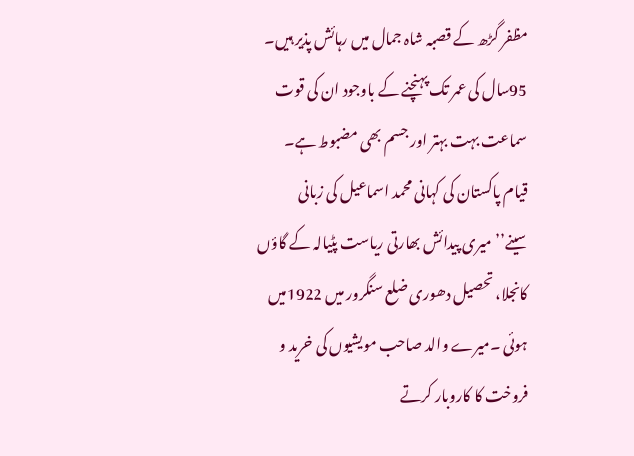مظفر گڑھ کے قصبہ شاہ جمال میں رہائش پذیر ہیں۔ 95سال کی عمر تک پہنچنے کے باوجود ان کی قوت سماعت بہت بہتر اور جسم بھی مضبوط ہے۔ قیام پاکستان کی کہانی محمد اسماعیل کی زبانی سینے’’میری پیدائش بھارتی ریاست پٹیالہ کے گاؤں کانجلا، تحصیل دھوری ضلع سنگرور میں 1922میں ہوئی ۔میرے والد صاحب مویشیوں کی خرید و فروخت کا کاروبار کرتے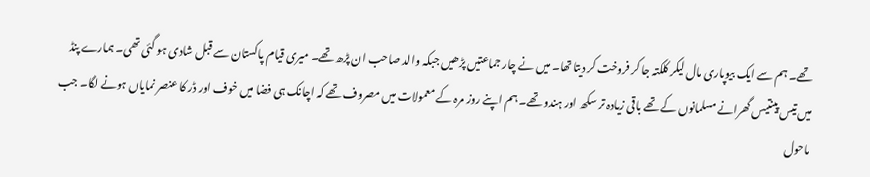تھے۔ ہم سے ایک بیوپاری مال لیکر کلکتہ جا کر فروخت کر دیتا تھا۔ میں نے چار جماعتیں پڑھیں جبکہ والد صاحب ان پڑھ تھے۔ میری قیام پاکستان سے قبل شادی ہو گئی تھی۔ ہمارے پنڈ میں تیس پینتیس گھرانے مسلمانوں کے تھے باقی زیادہ تر سکھ اور ہندو تھے۔ ہم اپنے روز مرہ کے معمولات میں مصروف تھے کہ اچانک ہی فضا میں خوف اور ڈر کا عنصر نمایاں ہونے لگا۔ جب ماحول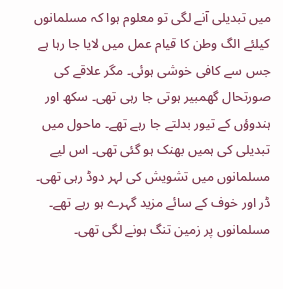میں تبدیلی آنے لگی تو معلوم ہوا کہ مسلمانوں کیلئے الگ وطن کا قیام عمل میں لایا جا رہا ہے جس سے کافی خوشی ہوئی۔ مگر علاقے کی صورتحال گھمبیر ہوتی جا رہی تھی۔ سکھ اور ہندوؤں کے تیور بدلتے جا رہے تھے۔ ماحول میں تبدیلی کی ہمیں بھنک ہو گئی تھی۔ اس لیے مسلمانوں میں تشویش کی لہر دوڈ رہی تھی۔ ڈر اور خوف کے سائے مزید گہرے ہو رہے تھے۔ مسلمانوں پر زمین تنگ ہونے لگی تھی۔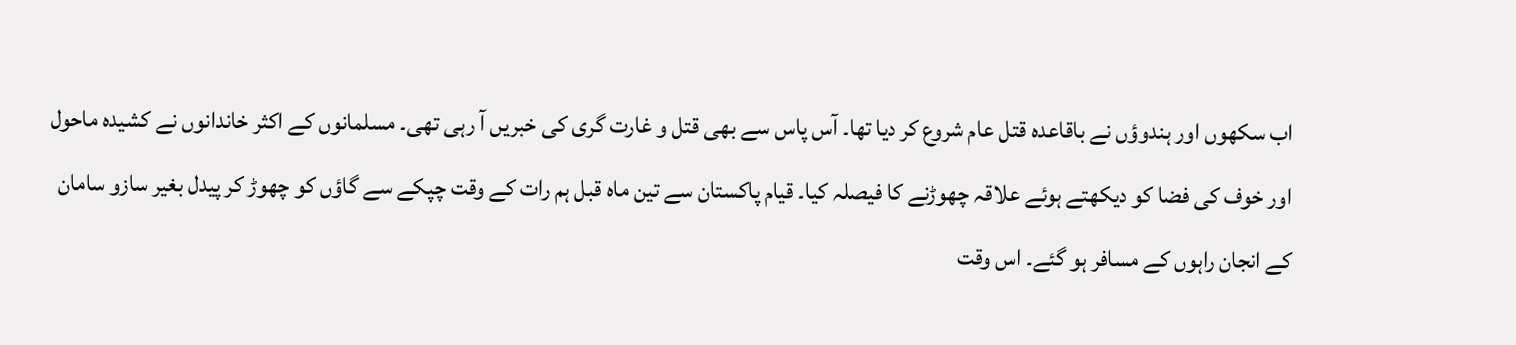اب سکھوں اور ہندوؤں نے باقاعدہ قتل عام شروع کر دیا تھا۔ آس پاس سے بھی قتل و غارت گری کی خبریں آ رہی تھی۔ مسلمانوں کے اکثر خاندانوں نے کشیدہ ماحول اور خوف کی فضا کو دیکھتے ہوئے علاقہ چھوڑنے کا فیصلہ کیا۔ قیام پاکستان سے تین ماہ قبل ہم رات کے وقت چپکے سے گاؤں کو چھوڑ کر پیدل بغیر سازو سامان کے انجان راہوں کے مسافر ہو گئے۔ اس وقت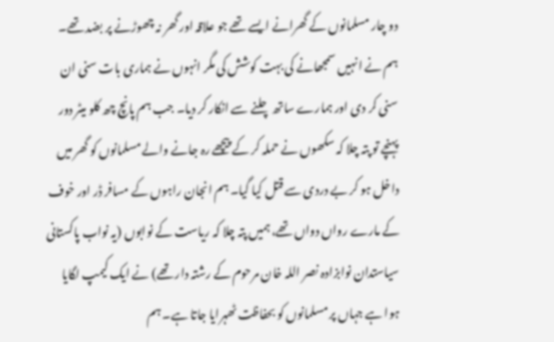دو چار مسلمانوں کے گھرانے ایسے تھے جو علاقہ اور گھر نہ چھوڑنے پر بضد تھے۔ ہم نے انہیں سمجھانے کی بہت کوشش کی مگر انہوں نے ہماری بات سنی ان سنی کر دی اور ہمارے ساتھ چلنے سے انکار کر دیا۔ جب ہم پانچ چھ کلو میٹر دور پہنچے تو پتہ چلا کہ سکھوں نے حملہ کر کے پیچھے رہ جانے والے مسلمانوں کو گھر میں داخل ہو کر بے دردی سے قتل کیا گیا۔ ہم انجان راہوں کے مسافر ڈر اور خوف کے مارے رواں دواں تھے، ہمیں پتہ چلا کہ ریاست کے نوابوں (یہ نواب پاکستانی سیاستدان نوابزادہ نصر اللہ خان مرحوم کے رشتہ دار تھے) نے ایک کیمپ لگایا ہوا ہے جہاں پر مسلمانوں کو بحفاظت ٹھہرایا جاتا ہے۔ ہم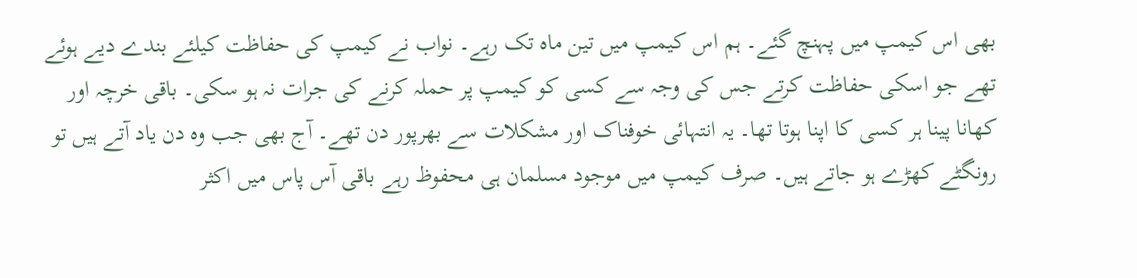بھی اس کیمپ میں پہنچ گئے۔ ہم اس کیمپ میں تین ماہ تک رہے۔ نواب نے کیمپ کی حفاظت کیلئے بندے دیے ہوئے تھے جو اسکی حفاظت کرتے جس کی وجہ سے کسی کو کیمپ پر حملہ کرنے کی جرات نہ ہو سکی۔ باقی خرچہ اور کھانا پینا ہر کسی کا اپنا ہوتا تھا۔ یہ انتہائی خوفناک اور مشکلات سے بھرپور دن تھے۔ آج بھی جب وہ دن یاد آتے ہیں تو رونگٹے کھڑے ہو جاتے ہیں۔ صرف کیمپ میں موجود مسلمان ہی محفوظ رہے باقی آس پاس میں اکثر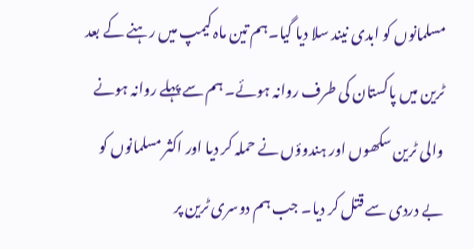مسلمانوں کو ابدی نیند سلا دیا گیا۔ہم تین ماہ کیمپ میں رہنے کے بعد ٹرین میں پاکستان کی طرف روانہ ہوئے۔ ہم سے پہلے روانہ ہونے والی ٹرین سکھوں اور ہندوؤں نے حملہ کر دیا اور اکثر مسلمانوں کو بے دردی سے قتل کر دیا۔ جب ہم دوسری ٹرین پر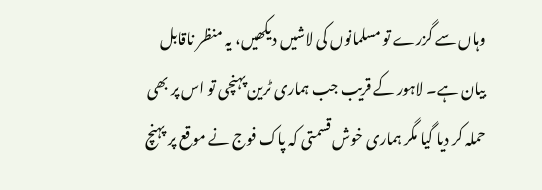وہاں سے گزرے تو مسلمانوں کی لاشیں دیکھیں، یہ منظر ناقابل بیان ہے۔ لاہور کے قریب جب ہماری ٹرین پہنچی تو اس پر بھی حملہ کر دیا گیا مگر ہماری خوش قسمتی کہ پاک فوج نے موقع پر پہنچ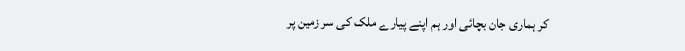کر ہماری جان بچائی اور ہم اپنے پیارے ملک کی سر زمین پر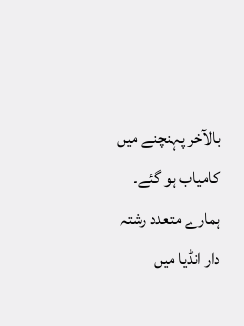بالآخر پہنچنے میں کامیاب ہو گئے۔ ہمارے متعدد رشتہ دار انڈیا میں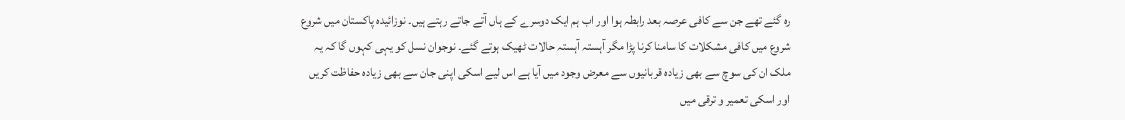رہ گئے تھے جن سے کافی عرصہ بعد رابطہ ہوا اور اب ہم ایک دوسرے کے ہاں آتے جاتے رہتے ہیں۔ نوزائیدہ پاکستان میں شروع شروع میں کافی مشکلات کا سامنا کرنا پڑا مگر آہستہ آہستہ حالات ٹھیک ہوتے گئے۔ نوجوان نسل کو یہی کہوں گا کہ یہ ملک ان کی سوچ سے بھی زیادہ قربانیوں سے معرض وجود میں آیا ہے اس لیے اسکی اپنی جان سے بھی زیادہ حفاظت کریں اور اسکی تعمیر و ترقی میں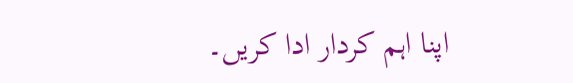اپنا اہم کردار ادا کریں۔